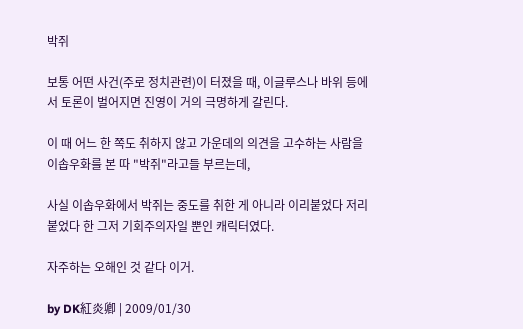박쥐

보통 어떤 사건(주로 정치관련)이 터졌을 때, 이글루스나 바위 등에서 토론이 벌어지면 진영이 거의 극명하게 갈린다.

이 때 어느 한 쪽도 취하지 않고 가운데의 의견을 고수하는 사람을 이솝우화를 본 따 "박쥐"라고들 부르는데,

사실 이솝우화에서 박쥐는 중도를 취한 게 아니라 이리붙었다 저리붙었다 한 그저 기회주의자일 뿐인 캐릭터였다.

자주하는 오해인 것 같다 이거.

by DK紅炎卿 | 2009/01/30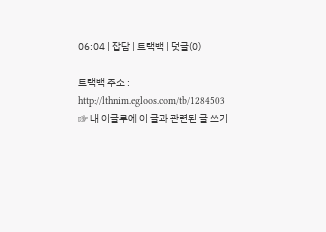06:04 | 잡담 | 트랙백 | 덧글(0)

트랙백 주소 : http://lthnim.egloos.com/tb/1284503
☞ 내 이글루에 이 글과 관련된 글 쓰기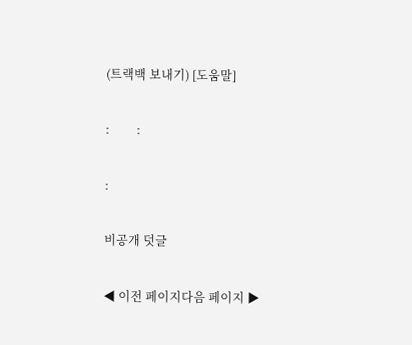(트랙백 보내기) [도움말]

:         :

:

비공개 덧글

◀ 이전 페이지다음 페이지 ▶